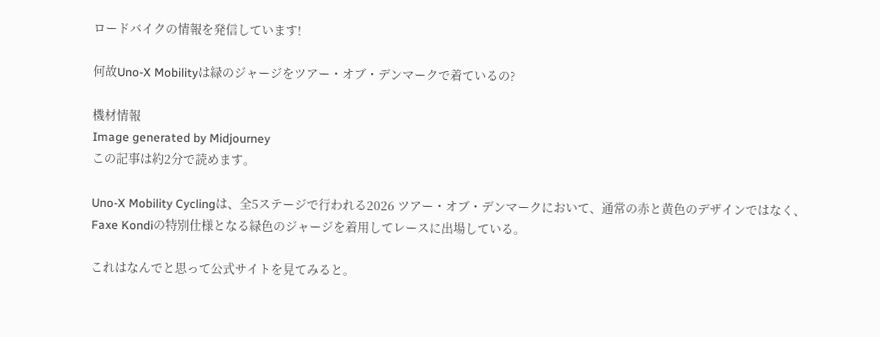ロードバイクの情報を発信しています!

何故Uno-X Mobilityは緑のジャージをツアー・オブ・デンマークで着ているの?

機材情報
Image generated by Midjourney
この記事は約2分で読めます。

Uno-X Mobility Cyclingは、全5ステージで行われる2026 ツアー・オブ・デンマークにおいて、通常の赤と黄色のデザインではなく、Faxe Kondiの特別仕様となる緑色のジャージを着用してレースに出場している。

これはなんでと思って公式サイトを見てみると。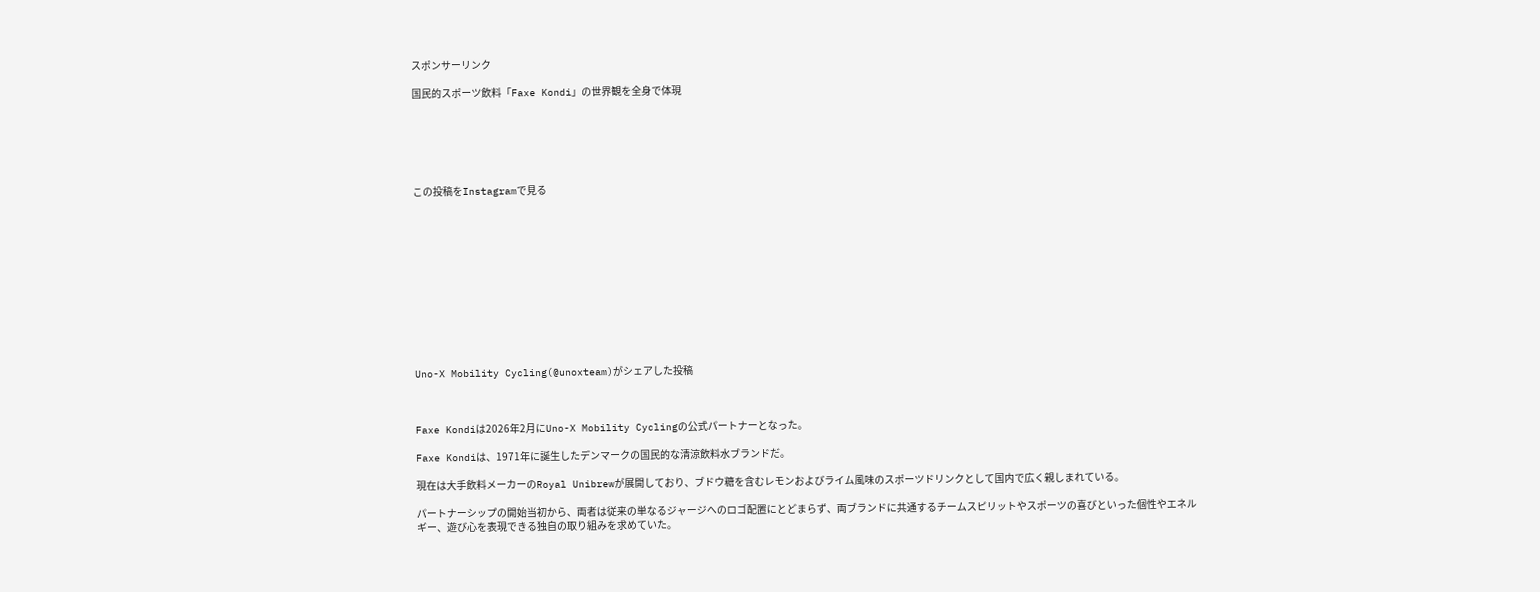スポンサーリンク

国民的スポーツ飲料「Faxe Kondi」の世界観を全身で体現






この投稿をInstagramで見る












Uno-X Mobility Cycling(@unoxteam)がシェアした投稿



Faxe Kondiは2026年2月にUno-X Mobility Cyclingの公式パートナーとなった。

Faxe Kondiは、1971年に誕生したデンマークの国民的な清涼飲料水ブランドだ。

現在は大手飲料メーカーのRoyal Unibrewが展開しており、ブドウ糖を含むレモンおよびライム風味のスポーツドリンクとして国内で広く親しまれている。

パートナーシップの開始当初から、両者は従来の単なるジャージへのロゴ配置にとどまらず、両ブランドに共通するチームスピリットやスポーツの喜びといった個性やエネルギー、遊び心を表現できる独自の取り組みを求めていた。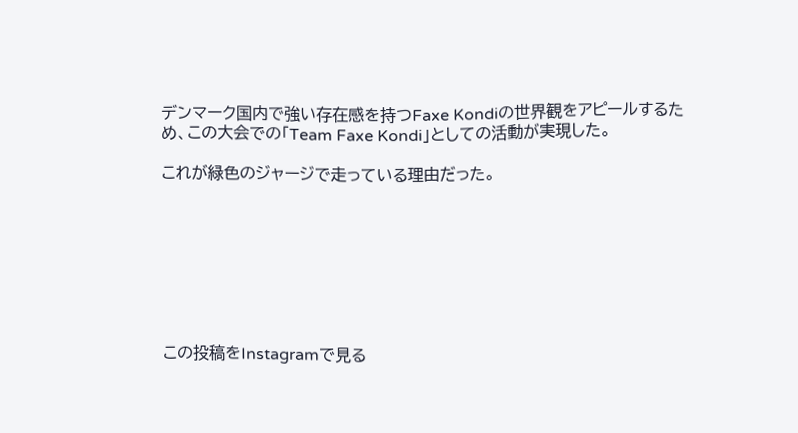デンマーク国内で強い存在感を持つFaxe Kondiの世界観をアピールするため、この大会での「Team Faxe Kondi」としての活動が実現した。

これが緑色のジャージで走っている理由だった。








この投稿をInstagramで見る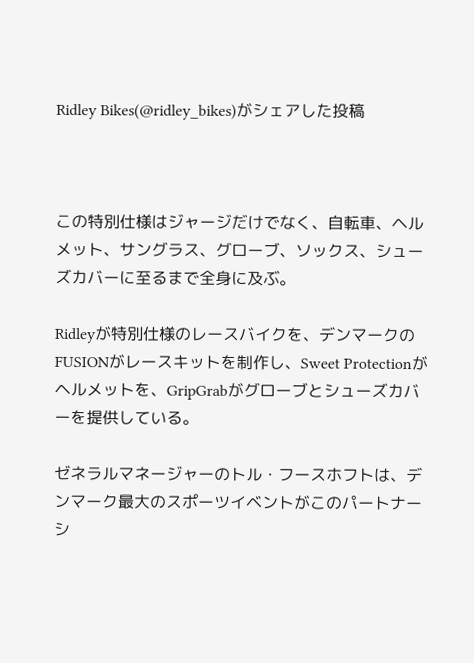Ridley Bikes(@ridley_bikes)がシェアした投稿



この特別仕様はジャージだけでなく、自転車、ヘルメット、サングラス、グローブ、ソックス、シューズカバーに至るまで全身に及ぶ。

Ridleyが特別仕様のレースバイクを、デンマークのFUSIONがレースキットを制作し、Sweet Protectionがヘルメットを、GripGrabがグローブとシューズカバーを提供している。

ゼネラルマネージャーのトル・フースホフトは、デンマーク最大のスポーツイベントがこのパートナーシ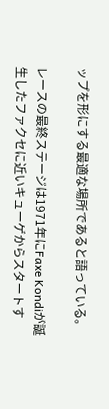ップを形にする最適な場所であると語っている。

レースの最終ステージは1971年にFaxe Kondiが誕生したファクセに近いキューゲからスタートす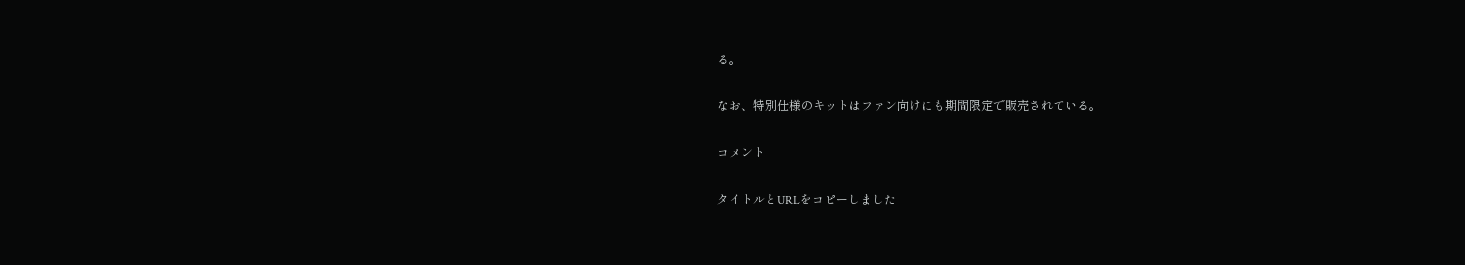る。

なお、特別仕様のキットはファン向けにも期間限定で販売されている。

コメント

タイトルとURLをコピーしました